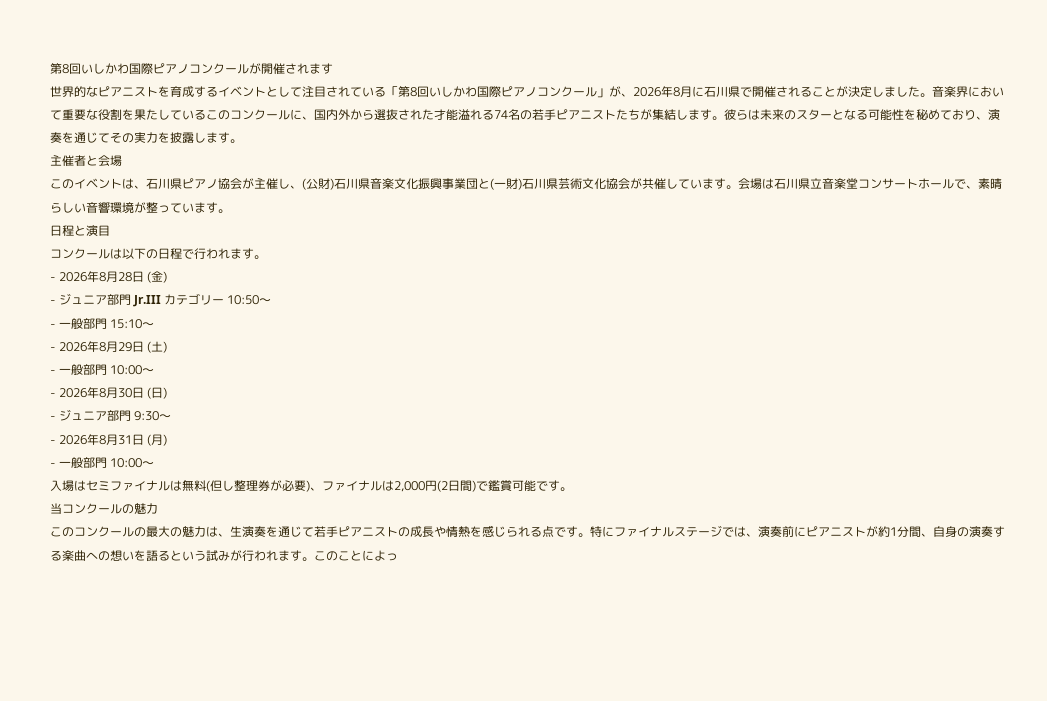第8回いしかわ国際ピアノコンクールが開催されます
世界的なピアニストを育成するイベントとして注目されている「第8回いしかわ国際ピアノコンクール」が、2026年8月に石川県で開催されることが決定しました。音楽界において重要な役割を果たしているこのコンクールに、国内外から選抜された才能溢れる74名の若手ピアニストたちが集結します。彼らは未来のスターとなる可能性を秘めており、演奏を通じてその実力を披露します。
主催者と会場
このイベントは、石川県ピアノ協会が主催し、(公財)石川県音楽文化振興事業団と(一財)石川県芸術文化協会が共催しています。会場は石川県立音楽堂コンサートホールで、素晴らしい音響環境が整っています。
日程と演目
コンクールは以下の日程で行われます。
- 2026年8月28日 (金)
- ジュニア部門 Jr.III カテゴリー 10:50〜
- 一般部門 15:10〜
- 2026年8月29日 (土)
- 一般部門 10:00〜
- 2026年8月30日 (日)
- ジュニア部門 9:30〜
- 2026年8月31日 (月)
- 一般部門 10:00〜
入場はセミファイナルは無料(但し整理券が必要)、ファイナルは2,000円(2日間)で鑑賞可能です。
当コンクールの魅力
このコンクールの最大の魅力は、生演奏を通じて若手ピアニストの成長や情熱を感じられる点です。特にファイナルステージでは、演奏前にピアニストが約1分間、自身の演奏する楽曲への想いを語るという試みが行われます。このことによっ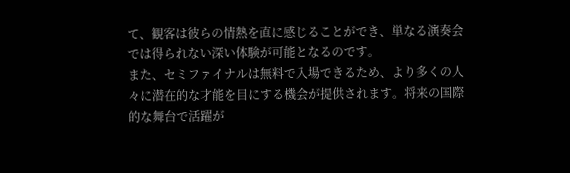て、観客は彼らの情熱を直に感じることができ、単なる演奏会では得られない深い体験が可能となるのです。
また、セミファイナルは無料で入場できるため、より多くの人々に潜在的な才能を目にする機会が提供されます。将来の国際的な舞台で活躍が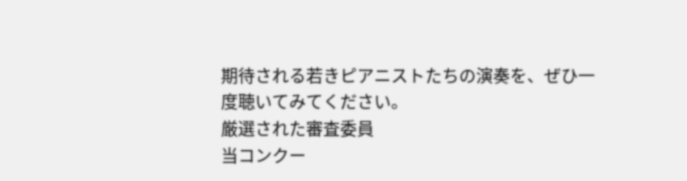期待される若きピアニストたちの演奏を、ぜひ一度聴いてみてください。
厳選された審査委員
当コンクー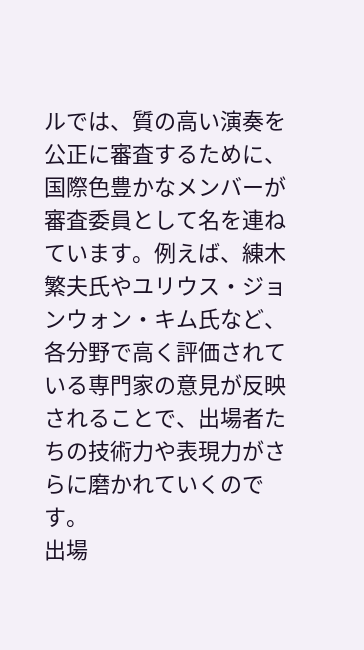ルでは、質の高い演奏を公正に審査するために、国際色豊かなメンバーが審査委員として名を連ねています。例えば、練木繁夫氏やユリウス・ジョンウォン・キム氏など、各分野で高く評価されている専門家の意見が反映されることで、出場者たちの技術力や表現力がさらに磨かれていくのです。
出場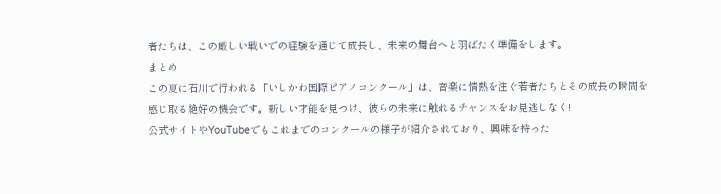者たちは、この厳しい戦いでの経験を通じて成長し、未来の舞台へと羽ばたく準備をします。
まとめ
この夏に石川で行われる「いしかわ国際ピアノコンクール」は、音楽に情熱を注ぐ若者たちとその成長の瞬間を感じ取る絶好の機会です。新しい才能を見つけ、彼らの未来に触れるチャンスをお見逃しなく!
公式サイトやYouTubeでもこれまでのコンクールの様子が紹介されており、興味を持った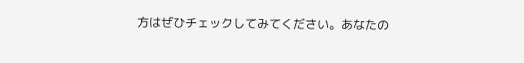方はぜひチェックしてみてください。あなたの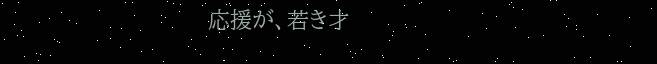応援が、若き才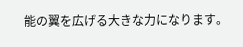能の翼を広げる大きな力になります。